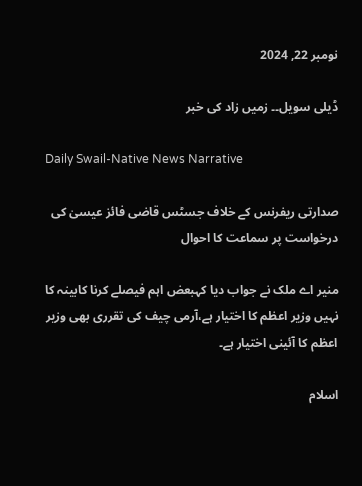نومبر 22, 2024

ڈیلی سویل۔۔ زمیں زاد کی خبر

Daily Swail-Native News Narrative

صدارتی ریفرنس کے خلاف جسٹس قاضی فائز عیسیٰ کی درخواست پر سماعت کا احوال

منیر اے ملک نے جواب دیا کہبعض اہم فیصلے کرنا کابینہ کا نہیں وزیر اعظم کا اختیار ہے،آرمی چیف کی تقرری بھی وزیر اعظم کا آئینی اختیار ہے۔

اسلام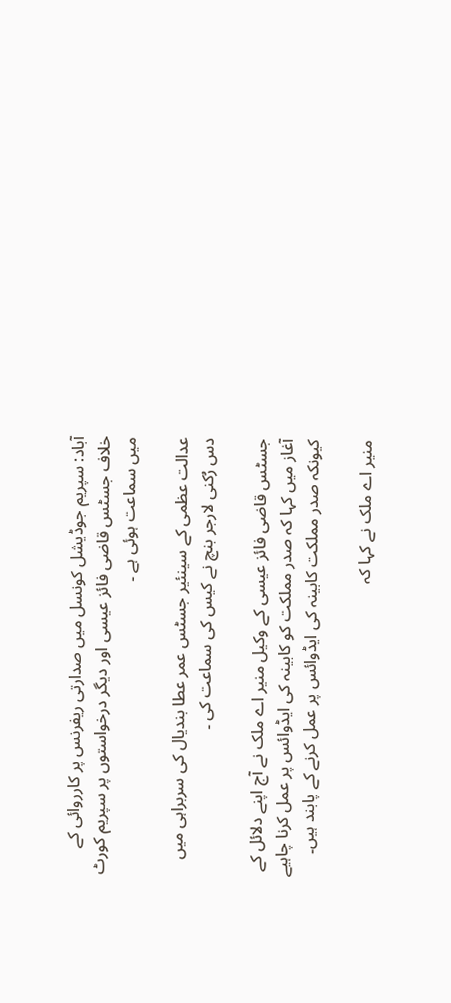آباد: سپریم جوڈیشل کونسل میں صدارتی ریفرنس پر کارروائی کے خلاف جسٹس قاضی فائز عیسی اور دیگر درخواستوں پر سپریم کورٹ میں سماعت ہوئی ہے ۔

عدالت عظمی کے سینئیر جسٹس عمر عطا بندیال کی سربراہی میں دس رُکنی لارجر بنچ نے کیس کی سماعت کی ۔

جسٹس قاضی فائز عیسی کے وکیل منیر اے ملک نے آج اپنے دلائل کے آغاز میں کہا کہ صدر مملکت کو کابینہ کی ایڈوائس پر عمل کرنا چاہیے کیونکہ صدر مملکت کابینہ کی ایڈوائس پر عمل کرنے کے پابند ہیں۔

منیر اے ملک نے کہا کہ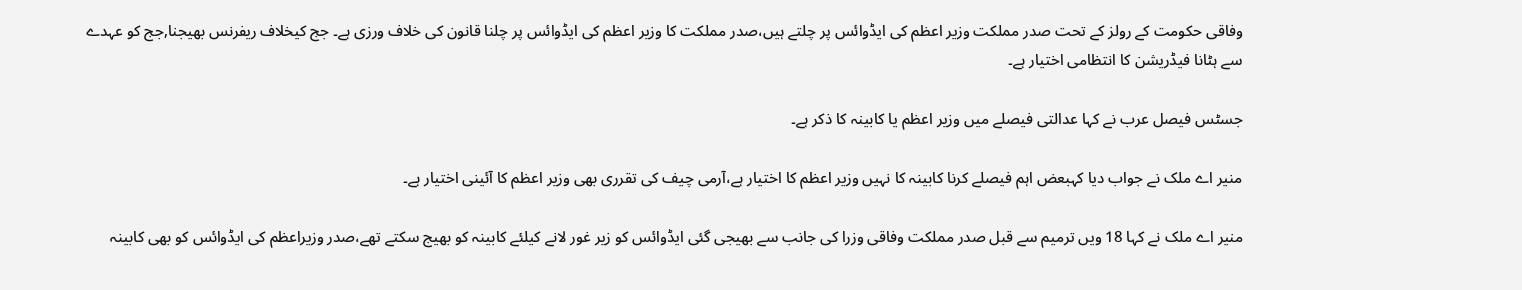وفاقی حکومت کے رولز کے تحت صدر مملکت وزیر اعظم کی ایڈوائس پر چلتے ہیں،صدر مملکت کا وزیر اعظم کی ایڈوائس پر چلنا قانون کی خلاف ورزی ہے۔ جج کیخلاف ریفرنس بھیجنا,جج کو عہدے سے ہٹانا فیڈریشن کا انتظامی اختیار ہے۔

جسٹس فیصل عرب نے کہا عدالتی فیصلے میں وزیر اعظم یا کابینہ کا ذکر ہے۔

منیر اے ملک نے جواب دیا کہبعض اہم فیصلے کرنا کابینہ کا نہیں وزیر اعظم کا اختیار ہے،آرمی چیف کی تقرری بھی وزیر اعظم کا آئینی اختیار ہے۔

منیر اے ملک نے کہا 18 ویں ترمیم سے قبل صدر مملکت وفاقی وزرا کی جانب سے بھیجی گئی ایڈوائس کو زیر غور لانے کیلئے کابینہ کو بھیج سکتے تھے،صدر وزیراعظم کی ایڈوائس کو بھی کابینہ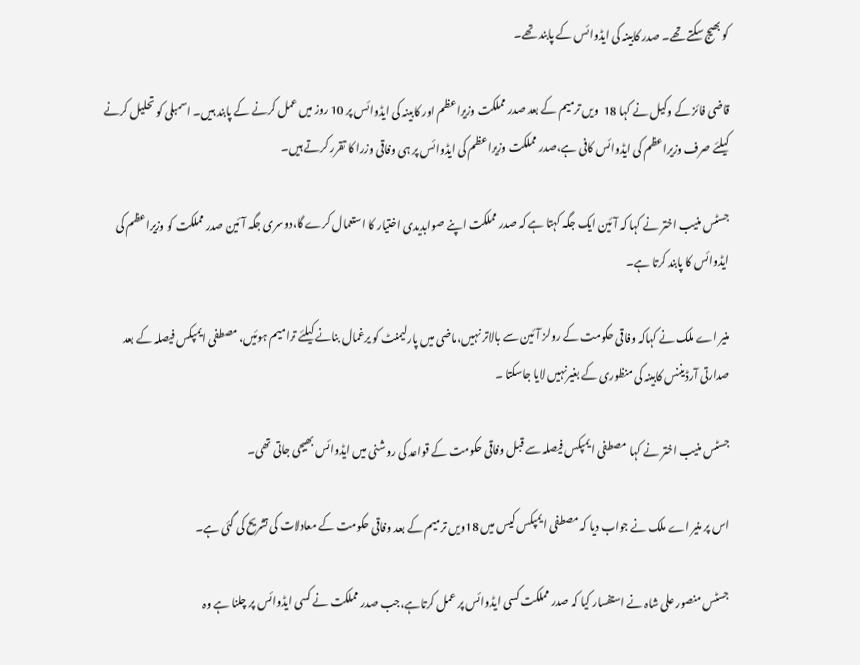کو بھیج سکتے تھے۔ صدر کابینہ کی ایڈوائس کے پابند تھے۔

قاضی فائز کے وکیل نے کہا 18  ویں ترمیم کے بعد صدر مملکت وزیراعظم اور کابینہ کی ایڈوائس پر 10 روز میں عمل کرنے کے پابند ہیں۔ اسمبلی کو تحلیل کرنے کیلئے صرف وزیراعظم کی ایڈوائس کافی ہے،صدر مملکت وزیراعظم کی ایڈوائس پر ہی وفاقی وزرا کا تقرر کرتے ہیں۔

جسٹس منیب اختر نے کہا کہ آئین ایک جگہ کہتا ہے کہ صدر مملکت اپنے صوابدیدی اختیار کا استعمال کرے گا،دوسری جگہ آئین صدر مملکت کو وزیراعظم کی ایڈوائس کا پابند کرتا ہے۔

منیر اے ملک نے کہاکہ وفاقی حکومت کے رولز آئین سے بالاتر نہیں،ماضی میں پارلیمنٹ کو یرغمال بنانے کیلئے ترامیم ہوئیں، مصطفی ایمپکس فیصلہ کے بعد صدارتی آرڈیننس کابینہ کی منظوری کے بغیرنہیں لایا جاسکتا ۔

جسٹس منیب اختر نے کہا  مصطفی ایمپکس فیصلہ سے قبل وفاقی حکومت کے قواعد کی روشنی میں ایڈوائس بھیجی جاتی تھی۔

اس پر منیر اے ملک نے جواب دیا کہ مصطفی ایمپکس کیس میں 18ویں ترمیم کے بعد وفاقی حکومت کے معادلات کی تشریح کی گئی ہے۔

جسٹس منصور علی شاہ نے استفسار کیا کہ صدر مملکت کسی ایڈوائس پر عمل کرتاہے،جب صدر مملکت نے کسی ایڈوائس پر چلنا ہے وہ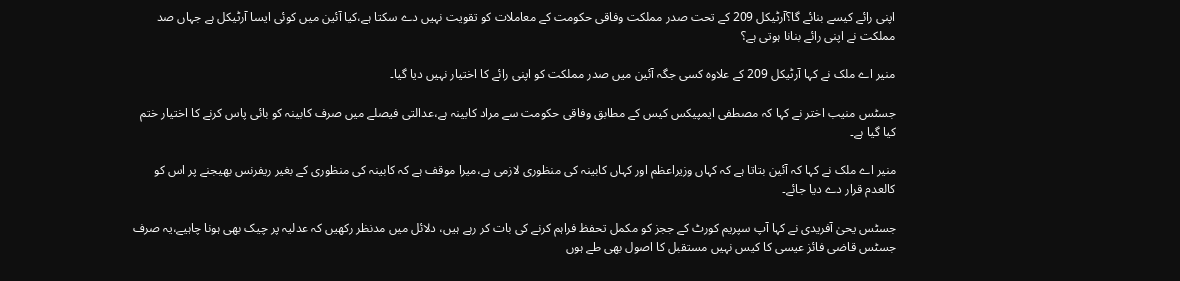اپنی رائے کیسے بنائے گا؟آرٹیکل 209 کے تحت صدر مملکت وفاقی حکومت کے معاملات کو تقویت نہیں دے سکتا ہے،کیا آئین میں کوئی ایسا آرٹیکل ہے جہاں صد مملکت نے اپنی رائے بنانا ہوتی ہے؟

منیر اے ملک نے کہا آرٹیکل 209 کے علاوہ کسی جگہ آئین میں صدر مملکت کو اپنی رائے کا اختیار نہیں دیا گیا۔

جسٹس منیب اختر نے کہا کہ مصطفی ایمپیکس کیس کے مطابق وفاقی حکومت سے مراد کابینہ ہے،عدالتی فیصلے میں صرف کابینہ کو بائی پاس کرنے کا اختیار ختم کیا گیا ہے۔

منیر اے ملک نے کہا کہ آئین بتاتا ہے کہ کہاں وزیراعظم اور کہاں کابینہ کی منظوری لازمی ہے،میرا موقف ہے کہ کابینہ کی منظوری کے بغیر ریفرنس بھیجنے پر اس کو کالعدم قرار دے دیا جائے۔

جسٹس یحیٰ آفریدی نے کہا آپ سپریم کورٹ کے ججز کو مکمل تحفظ فراہم کرنے کی بات کر رہے ہیں، دلائل میں مدنظر رکھیں کہ عدلیہ پر چیک بھی ہونا چاہیے،یہ صرف جسٹس قاضی فائز عیسی کا کیس نہیں مستقبل کا اصول بھی طے ہوں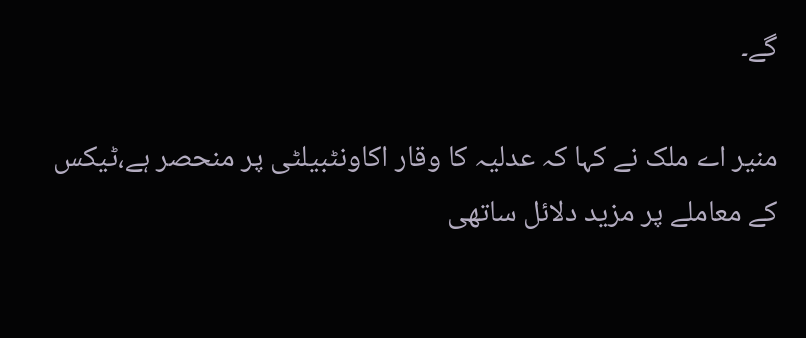گے۔

منیر اے ملک نے کہا کہ عدلیہ کا وقار اکاونٹبیلٹی پر منحصر ہے،ٹیکس کے معاملے پر مزید دلائل ساتھی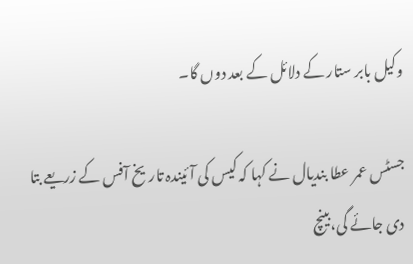وکیل بابر ستار کے دلائل کے بعد دوں گا۔

جسٹس عمر عطا بندیال نے کہا کہ کیس کی آئیندہ تاریخ آفس کے زریعے بتا دی جائے گی،بینچ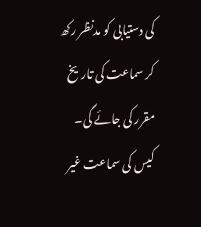کی دستیابی کو مدنظر رکھ کر سماعت کی تاریخ مقرر کی جائے گی۔ کیس کی سماعت غیر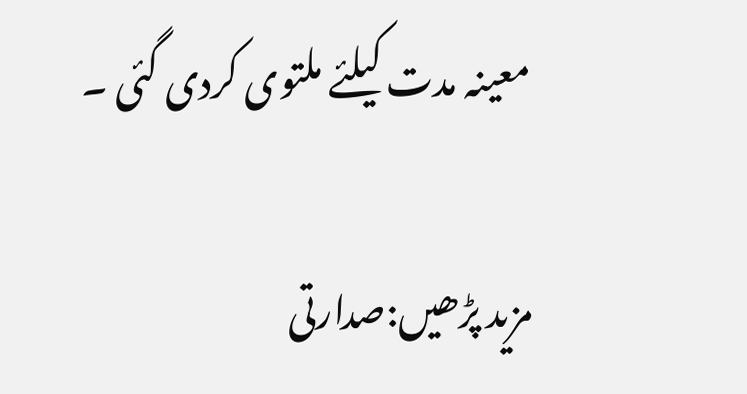معینہ مدت کیلئے ملتوی کردی گئی ۔

مزید پڑھیں:صدارتی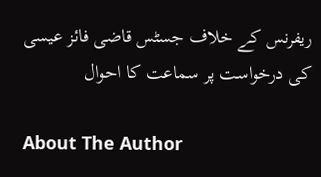ریفرنس کے خلاف جسٹس قاضی فائز عیسی کی درخواست پر سماعت کا احوال

About The Author